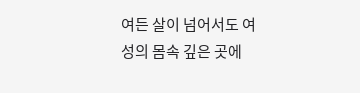여든 살이 넘어서도 여성의 몸속 깊은 곳에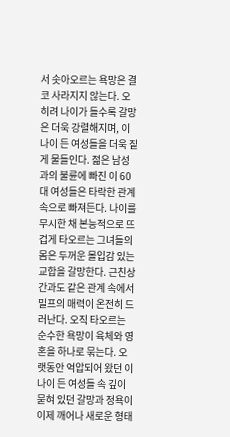서 솟아오르는 욕망은 결코 사라지지 않는다. 오히려 나이가 들수록 갈망은 더욱 강렬해지며, 이 나이 든 여성들을 더욱 짙게 물들인다. 젊은 남성과의 불륜에 빠진 이 60대 여성들은 타락한 관계 속으로 빠져든다. 나이를 무시한 채 본능적으로 뜨겁게 타오르는 그녀들의 몸은 두꺼운 몰입감 있는 교합을 갈망한다. 근친상간과도 같은 관계 속에서 밀프의 매력이 온전히 드러난다. 오직 타오르는 순수한 욕망이 육체와 영혼을 하나로 묶는다. 오랫동안 억압되어 왔던 이 나이 든 여성들 속 깊이 묻혀 있던 갈망과 정욕이 이제 깨어나 새로운 형태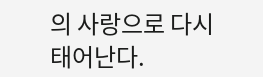의 사랑으로 다시 태어난다.